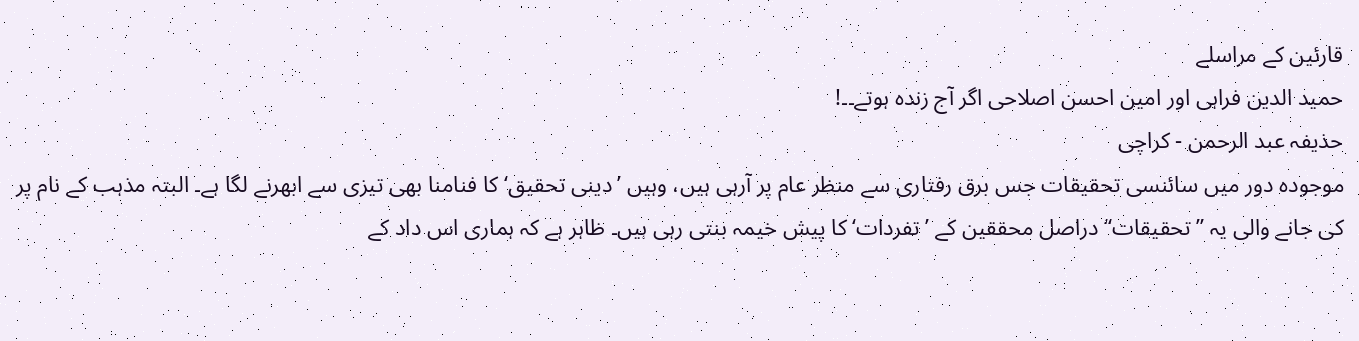قارئین کے مراسلے
حمید الدین فراہی اور امین احسن اصلاحی اگر آج زندہ ہوتے۔۔!
حذیفہ عبد الرحمن - کراچی
موجودہ دور میں سائنسی تحقیقات جس برق رفتاری سے منظر عام پر آرہی ہیں، وہیں ’دینی تحقیق‘ کا فنامنا بھی تیزی سے ابھرنے لگا ہے۔ البتہ مذہب کے نام پر کی جانے والی یہ ”تحقیقات“ دراصل محققین کے ’تفردات‘ کا پیش خیمہ بنتی رہی ہیں۔ ظاہر ہے کہ ہماری اس داد کے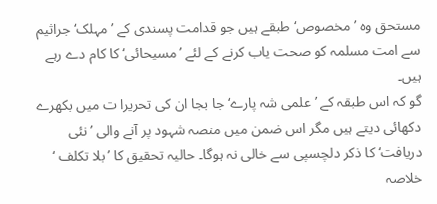مستحق وہ ’مخصوص‘ طبقے ہیں جو قدامت پسندی کے ’مہلک‘ جراثیم سے امت مسلمہ کو صحت یاب کرنے کے لئے ’مسیحائی‘ کا کام دے رہے ہیں۔
گو کہ اس طبقہ کے ’علمی شہ پارے‘ جا بجا ان کی تحریرا ت میں بکھرے دکھائی دیتے ہیں مگر اس ضمن میں منصہ شہود پر آنے والی ’نئی دریافت‘ کا ذکر دلچسپی سے خالی نہ ہوگا۔ حالیہ تحقیق کا ’بلا تکلف ‘ خلاصہ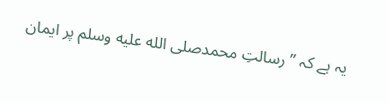یہ ہے کہ ” رسالتِ محمدصلى الله عليه وسلم پر ایمان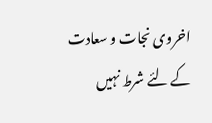اخروی نجات و سعادت کے لئے شرط نہیں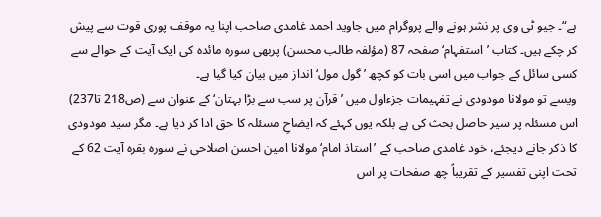ہے“۔ جیو ٹی وی پر نشر ہونے والے پروگرام میں جاوید احمد غامدی صاحب اپنا یہ موقف پوری قوت سے پیش کر چکے ہیں۔ کتاب ’استفہام‘ صفحہ 87 (مؤلفہ طالب محسن) پربھی سورہ مائدہ کی ایک آیت کے حوالے سے کسی سائل کے جواب میں اسی بات کو کچھ ’گول مول‘ انداز میں بیان کیا گیا ہے۔
ویسے تو مولانا مودودی نے تفہیمات جزءاول میں ’قرآن پر سب سے بڑا بہتان‘ کے عنوان سے (ص218 تا237) اس مسئلہ پر سیر حاصل بحث کی ہے بلکہ یوں کہئے کہ ایضاحِ مسئلہ کا حق ادا کر دیا ہے۔ مگر سید مودودی کا ذکر جانے دیجئے، خود غامدی صاحب کے ’استاذ امام‘ مولانا امین احسن اصلاحی نے سورہ بقرہ آیت 62 کے تحت اپنی تفسیر کے تقریباً چھ صفحات پر اس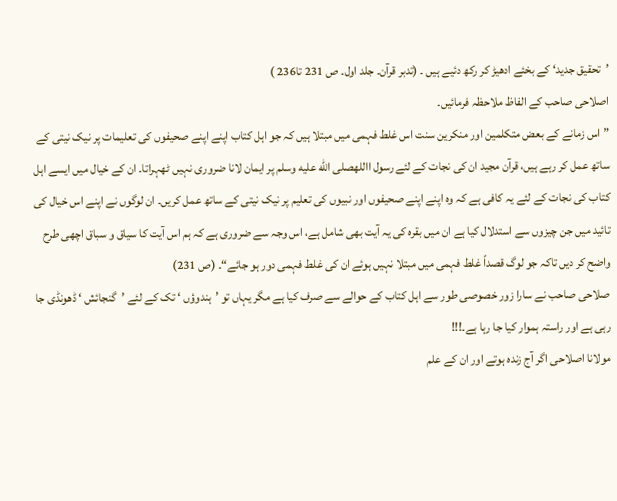’تحقیق جدید‘ کے بخئے ادھیڑ کر رکھ دئیے ہیں ۔ (تدبر قرآن۔ جلد اول۔ ص 231 تا236 )
اصلاحی صاحب کے الفاظ ملاحظہ فرمائیں۔
”اس زمانے کے بعض متکلمین اور منکرین سنت اس غلط فہمی میں مبتلا ہیں کہ جو اہل کتاب اپنے اپنے صحیفوں کی تعلیمات پر نیک نیتی کے ساتھ عمل کر رہے ہیں، قرآن مجید ان کی نجات کے لئے رسول االلهصلى الله عليه وسلم پر ایمان لانا ضروری نہیں ٹھہراتا۔ ان کے خیال میں ایسے اہل کتاب کی نجات کے لئے یہ کافی ہے کہ وہ اپنے اپنے صحیفوں اور نبیوں کی تعلیم پر نیک نیتی کے ساتھ عمل کریں۔ ان لوگوں نے اپنے اس خیال کی تائید میں جن چیزوں سے استدلال کیا ہے ان میں بقرہ کی یہ آیت بھی شامل ہے، اس وجہ سے ضروری ہے کہ ہم اس آیت کا سیاق و سباق اچھی طرح واضح کر دیں تاکہ جو لوگ قصداً غلط فہمی میں مبتلا نہیں ہوئے ان کی غلط فہمی دور ہو جائے“۔ (ص 231)
صلاحی صاحب نے سارا زور خصوصی طور سے اہل کتاب کے حوالے سے صرف کیا ہے مگر یہاں تو ’ہندوؤں ‘ تک کے لئے ’گنجائش ‘ ڈھونڈی جا رہی ہے اور راستہ ہموار کیا جا رہا ہے۔!!!
مولانا اصلاحی اگر آج زندہ ہوتے اور ان کے علم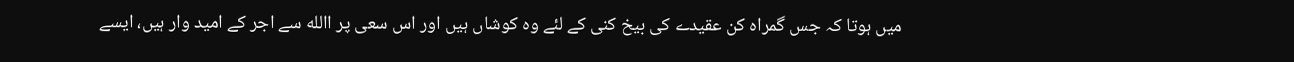میں ہوتا کہ جس گمراہ کن عقیدے کی بیخ کنی کے لئے وہ کوشاں ہیں اور اس سعی پر االله سے اجر کے امید وار ہیں، ایسے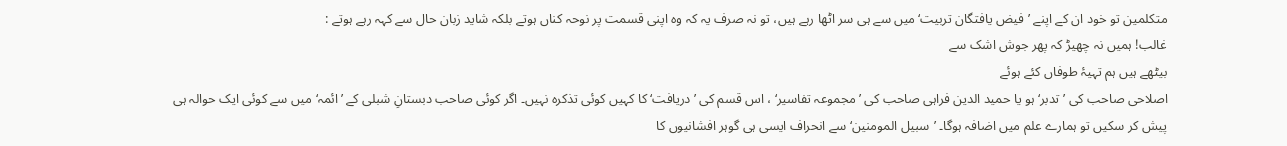متکلمین تو خود ان کے اپنے ’فیض یافتگان تربیت‘میں سے ہی سر اٹھا رہے ہیں، تو نہ صرف یہ کہ وہ اپنی قسمت پر نوحہ کناں ہوتے بلکہ شاید زبان حال سے کہہ رہے ہوتے :
غالب! ہمیں نہ چھیڑ کہ پھر جوش اشک سے
بیٹھے ہیں ہم تہیۂ طوفاں کئے ہوئے
اصلاحی صاحب کی ’تدبر‘ ہو یا حمید الدین فراہی صاحب کی ’مجموعہ تفاسیر‘ ، اس قسم کی ’دریافت‘ کا کہیں کوئی تذکرہ نہیں۔ اگر کوئی صاحب دبستانِ شبلی کے ’ائمہ‘ میں سے کوئی ایک حوالہ ہی پیش کر سکیں تو ہمارے علم میں اضافہ ہوگا۔ ’سبیل المومنین‘ سے انحراف ایسی ہی گوہر افشانیوں کا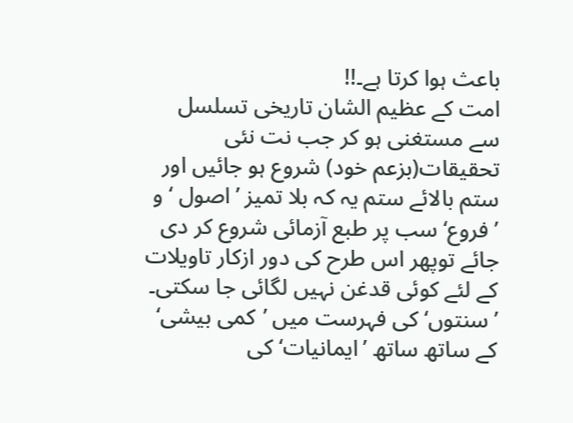باعث ہوا کرتا ہے۔!!
امت کے عظیم الشان تاریخی تسلسل سے مستغنی ہو کر جب نت نئی تحقیقات(بزعم خود) شروع ہو جائیں اور ستم بالائے ستم یہ کہ بلا تمیز ’اصول ‘ و ’فروع‘ سب پر طبع آزمائی شروع کر دی جائے توپھر اس طرح کی دور ازکار تاویلات کے لئے کوئی قدغن نہیں لگائی جا سکتی۔
’سنتوں‘ کی فہرست میں ’کمی بیشی‘ کے ساتھ ساتھ ’ایمانیات‘ کی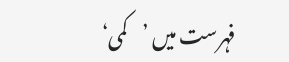فہرست میں ’کمی‘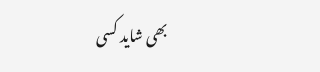بھی شاید کسی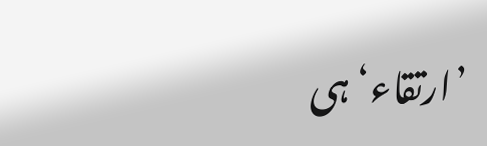’ارتقاء‘ ہی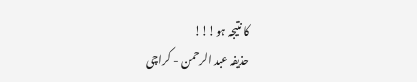کا نتیجہ ہو!!!
حذیفہ عبد الرحمن - کراچی